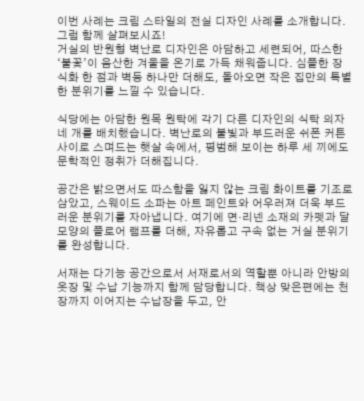이번 사례는 크림 스타일의 전실 디자인 사례를 소개합니다. 그럼 함께 살펴보시죠!
거실의 반원형 벽난로 디자인은 아담하고 세련되어, 따스한 ‘불꽃’이 음산한 겨울을 온기로 가득 채워줍니다. 심플한 장식화 한 점과 벽등 하나만 더해도, 돌아오면 작은 집만의 특별한 분위기를 느낄 수 있습니다.

식당에는 아담한 원목 원탁에 각기 다른 디자인의 식탁 의자 네 개를 배치했습니다. 벽난로의 불빛과 부드러운 쉬폰 커튼 사이로 스며드는 햇살 속에서, 평범해 보이는 하루 세 끼에도 문학적인 정취가 더해집니다.

공간은 밝으면서도 따스함을 잃지 않는 크림 화이트를 기조로 삼았고, 스웨이드 소파는 아트 페인트와 어우러져 더욱 부드러운 분위기를 자아냅니다. 여기에 면·리넨 소재의 카펫과 달 모양의 플로어 램프를 더해, 자유롭고 구속 없는 거실 분위기를 완성합니다.

서재는 다기능 공간으로서 서재로서의 역할뿐 아니라 안방의 옷장 및 수납 기능까지 함께 담당합니다. 책상 맞은편에는 천장까지 이어지는 수납장을 두고, 안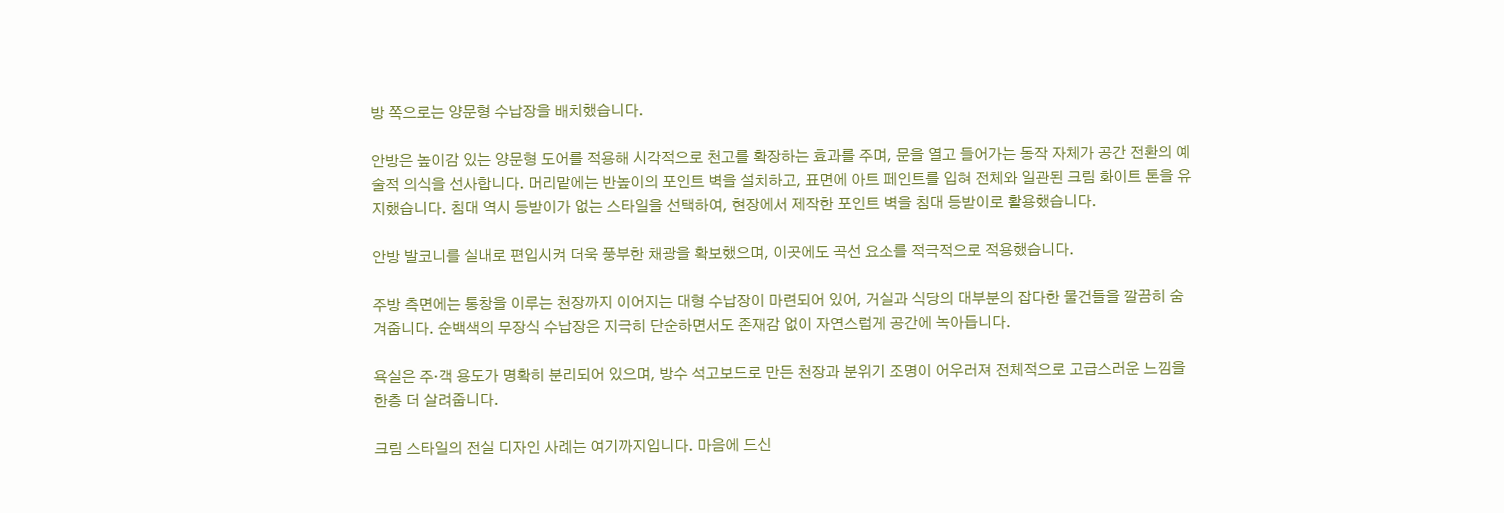방 쪽으로는 양문형 수납장을 배치했습니다.

안방은 높이감 있는 양문형 도어를 적용해 시각적으로 천고를 확장하는 효과를 주며, 문을 열고 들어가는 동작 자체가 공간 전환의 예술적 의식을 선사합니다. 머리맡에는 반높이의 포인트 벽을 설치하고, 표면에 아트 페인트를 입혀 전체와 일관된 크림 화이트 톤을 유지했습니다. 침대 역시 등받이가 없는 스타일을 선택하여, 현장에서 제작한 포인트 벽을 침대 등받이로 활용했습니다.

안방 발코니를 실내로 편입시켜 더욱 풍부한 채광을 확보했으며, 이곳에도 곡선 요소를 적극적으로 적용했습니다.

주방 측면에는 통창을 이루는 천장까지 이어지는 대형 수납장이 마련되어 있어, 거실과 식당의 대부분의 잡다한 물건들을 깔끔히 숨겨줍니다. 순백색의 무장식 수납장은 지극히 단순하면서도 존재감 없이 자연스럽게 공간에 녹아듭니다.

욕실은 주·객 용도가 명확히 분리되어 있으며, 방수 석고보드로 만든 천장과 분위기 조명이 어우러져 전체적으로 고급스러운 느낌을 한층 더 살려줍니다.

크림 스타일의 전실 디자인 사례는 여기까지입니다. 마음에 드신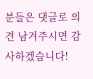분들은 댓글로 의견 남겨주시면 감사하겠습니다!